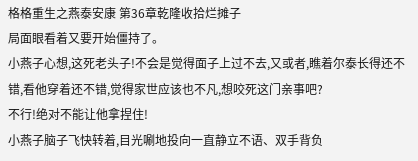格格重生之燕泰安康 第36章乾隆收拾烂摊子
局面眼看着又要开始僵持了。
小燕子心想,这死老头子!不会是觉得面子上过不去,又或者,瞧着尔泰长得还不错,看他穿着还不错,觉得家世应该也不凡,想咬死这门亲事吧?
不行!绝对不能让他拿捏住!
小燕子脑子飞快转着,目光唰地投向一直静立不语、双手背负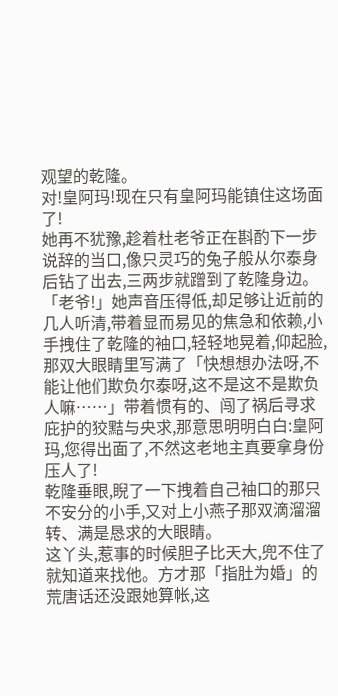观望的乾隆。
对!皇阿玛!现在只有皇阿玛能镇住这场面了!
她再不犹豫,趁着杜老爷正在斟酌下一步说辞的当口,像只灵巧的兔子般从尔泰身后钻了出去,三两步就蹭到了乾隆身边。
「老爷!」她声音压得低,却足够让近前的几人听清,带着显而易见的焦急和依赖,小手拽住了乾隆的袖口,轻轻地晃着,仰起脸,那双大眼睛里写满了「快想想办法呀,不能让他们欺负尔泰呀,这不是这不是欺负人嘛……」带着惯有的、闯了祸后寻求庇护的狡黠与央求,那意思明明白白:皇阿玛,您得出面了,不然这老地主真要拿身份压人了!
乾隆垂眼,睨了一下拽着自己袖口的那只不安分的小手,又对上小燕子那双滴溜溜转、满是恳求的大眼睛。
这丫头,惹事的时候胆子比天大,兜不住了就知道来找他。方才那「指肚为婚」的荒唐话还没跟她算帐,这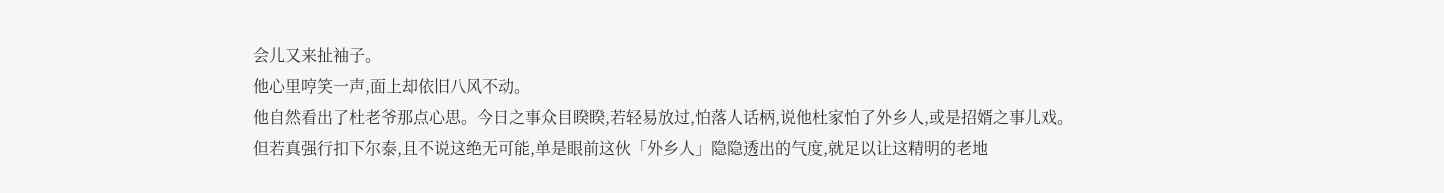会儿又来扯袖子。
他心里哼笑一声,面上却依旧八风不动。
他自然看出了杜老爷那点心思。今日之事众目睽睽,若轻易放过,怕落人话柄,说他杜家怕了外乡人,或是招婿之事儿戏。
但若真强行扣下尔泰,且不说这绝无可能,单是眼前这伙「外乡人」隐隐透出的气度,就足以让这精明的老地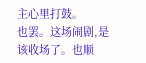主心里打鼓。
也罢。这场闹剧,是该收场了。也顺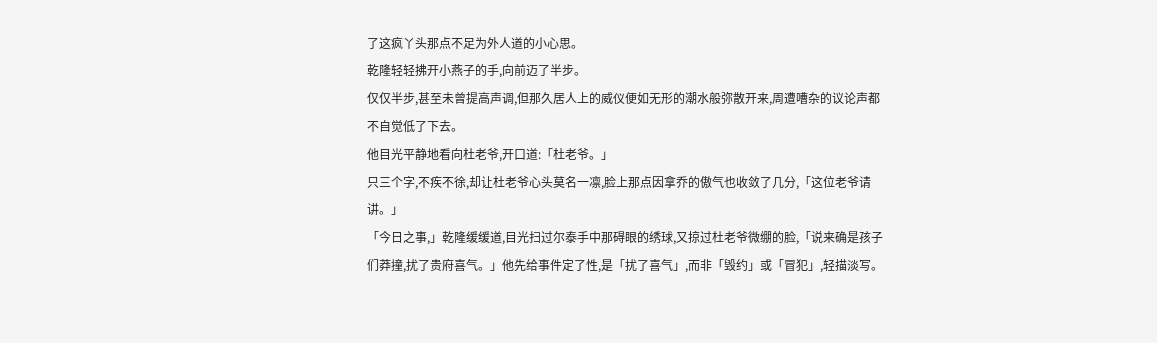了这疯丫头那点不足为外人道的小心思。
乾隆轻轻拂开小燕子的手,向前迈了半步。
仅仅半步,甚至未曾提高声调,但那久居人上的威仪便如无形的潮水般弥散开来,周遭嘈杂的议论声都不自觉低了下去。
他目光平静地看向杜老爷,开口道:「杜老爷。」
只三个字,不疾不徐,却让杜老爷心头莫名一凛,脸上那点因拿乔的傲气也收敛了几分,「这位老爷请讲。」
「今日之事,」乾隆缓缓道,目光扫过尔泰手中那碍眼的绣球,又掠过杜老爷微绷的脸,「说来确是孩子们莽撞,扰了贵府喜气。」他先给事件定了性,是「扰了喜气」,而非「毁约」或「冒犯」,轻描淡写。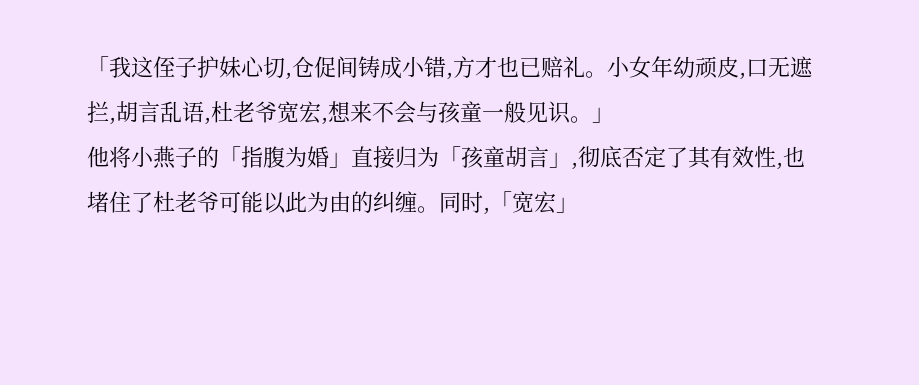「我这侄子护妹心切,仓促间铸成小错,方才也已赔礼。小女年幼顽皮,口无遮拦,胡言乱语,杜老爷宽宏,想来不会与孩童一般见识。」
他将小燕子的「指腹为婚」直接归为「孩童胡言」,彻底否定了其有效性,也堵住了杜老爷可能以此为由的纠缠。同时,「宽宏」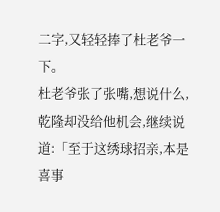二字,又轻轻捧了杜老爷一下。
杜老爷张了张嘴,想说什么,乾隆却没给他机会,继续说道:「至于这绣球招亲,本是喜事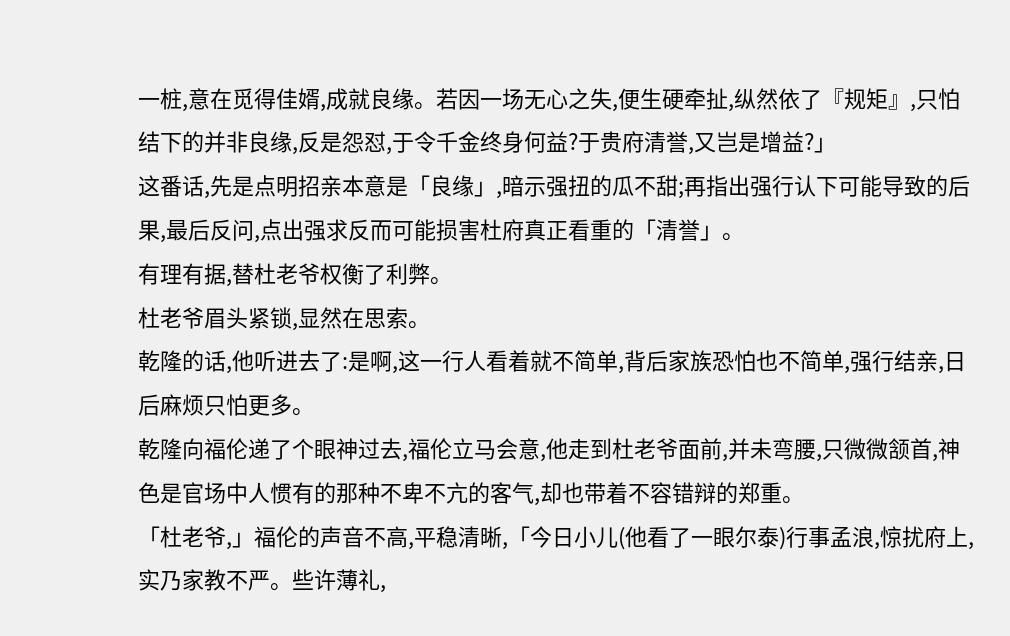一桩,意在觅得佳婿,成就良缘。若因一场无心之失,便生硬牵扯,纵然依了『规矩』,只怕结下的并非良缘,反是怨怼,于令千金终身何益?于贵府清誉,又岂是增益?」
这番话,先是点明招亲本意是「良缘」,暗示强扭的瓜不甜;再指出强行认下可能导致的后果,最后反问,点出强求反而可能损害杜府真正看重的「清誉」。
有理有据,替杜老爷权衡了利弊。
杜老爷眉头紧锁,显然在思索。
乾隆的话,他听进去了:是啊,这一行人看着就不简单,背后家族恐怕也不简单,强行结亲,日后麻烦只怕更多。
乾隆向福伦递了个眼神过去,福伦立马会意,他走到杜老爷面前,并未弯腰,只微微颔首,神色是官场中人惯有的那种不卑不亢的客气,却也带着不容错辩的郑重。
「杜老爷,」福伦的声音不高,平稳清晰,「今日小儿(他看了一眼尔泰)行事孟浪,惊扰府上,实乃家教不严。些许薄礼,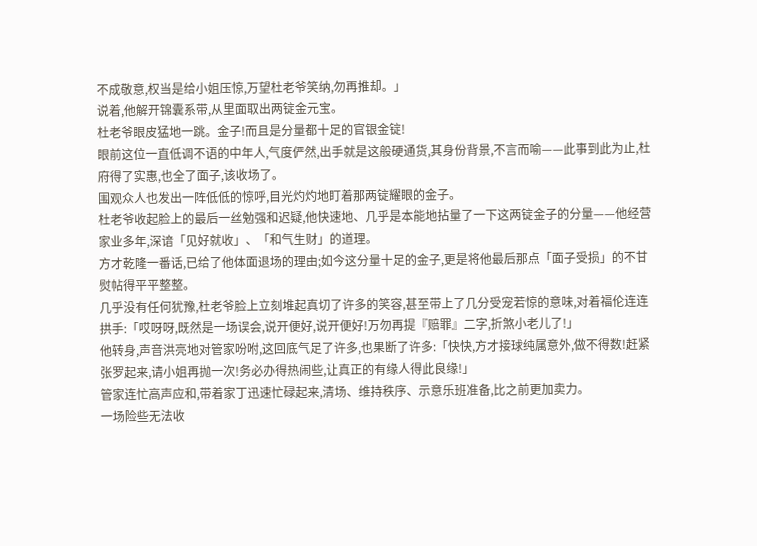不成敬意,权当是给小姐压惊,万望杜老爷笑纳,勿再推却。」
说着,他解开锦囊系带,从里面取出两锭金元宝。
杜老爷眼皮猛地一跳。金子!而且是分量都十足的官银金锭!
眼前这位一直低调不语的中年人,气度俨然,出手就是这般硬通货,其身份背景,不言而喻——此事到此为止,杜府得了实惠,也全了面子,该收场了。
围观众人也发出一阵低低的惊呼,目光灼灼地盯着那两锭耀眼的金子。
杜老爷收起脸上的最后一丝勉强和迟疑,他快速地、几乎是本能地拈量了一下这两锭金子的分量——他经营家业多年,深谙「见好就收」、「和气生财」的道理。
方才乾隆一番话,已给了他体面退场的理由;如今这分量十足的金子,更是将他最后那点「面子受损」的不甘熨帖得平平整整。
几乎没有任何犹豫,杜老爷脸上立刻堆起真切了许多的笑容,甚至带上了几分受宠若惊的意味,对着福伦连连拱手:「哎呀呀,既然是一场误会,说开便好,说开便好!万勿再提『赔罪』二字,折煞小老儿了!」
他转身,声音洪亮地对管家吩咐,这回底气足了许多,也果断了许多:「快快,方才接球纯属意外,做不得数!赶紧张罗起来,请小姐再抛一次!务必办得热闹些,让真正的有缘人得此良缘!」
管家连忙高声应和,带着家丁迅速忙碌起来,清场、维持秩序、示意乐班准备,比之前更加卖力。
一场险些无法收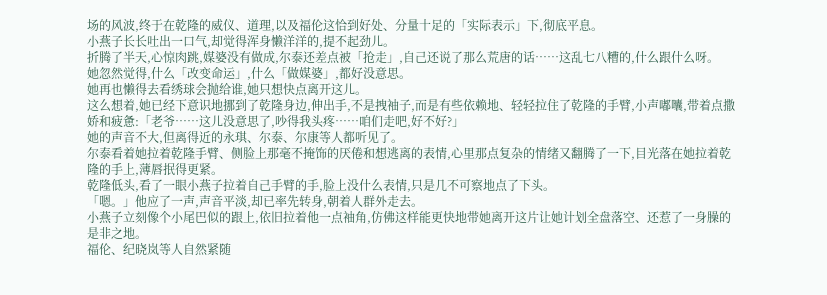场的风波,终于在乾隆的威仪、道理,以及福伦这恰到好处、分量十足的「实际表示」下,彻底平息。
小燕子长长吐出一口气,却觉得浑身懒洋洋的,提不起劲儿。
折腾了半天,心惊肉跳,媒婆没有做成,尔泰还差点被「抢走」,自己还说了那么荒唐的话……这乱七八糟的,什么跟什么呀。
她忽然觉得,什么「改变命运」,什么「做媒婆」,都好没意思。
她再也懒得去看绣球会抛给谁,她只想快点离开这儿。
这么想着,她已经下意识地挪到了乾隆身边,伸出手,不是拽袖子,而是有些依赖地、轻轻拉住了乾隆的手臂,小声嘟囔,带着点撒娇和疲惫:「老爷……这儿没意思了,吵得我头疼……咱们走吧,好不好?」
她的声音不大,但离得近的永琪、尔泰、尔康等人都听见了。
尔泰看着她拉着乾隆手臂、侧脸上那毫不掩饰的厌倦和想逃离的表情,心里那点复杂的情绪又翻腾了一下,目光落在她拉着乾隆的手上,薄唇抿得更紧。
乾隆低头,看了一眼小燕子拉着自己手臂的手,脸上没什么表情,只是几不可察地点了下头。
「嗯。」他应了一声,声音平淡,却已率先转身,朝着人群外走去。
小燕子立刻像个小尾巴似的跟上,依旧拉着他一点袖角,仿佛这样能更快地带她离开这片让她计划全盘落空、还惹了一身臊的是非之地。
福伦、纪晓岚等人自然紧随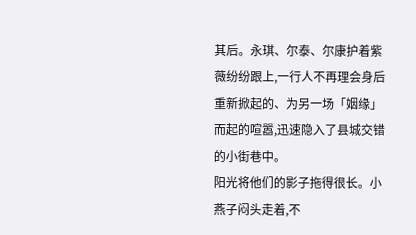其后。永琪、尔泰、尔康护着紫薇纷纷跟上,一行人不再理会身后重新掀起的、为另一场「姻缘」而起的喧嚣,迅速隐入了县城交错的小街巷中。
阳光将他们的影子拖得很长。小燕子闷头走着,不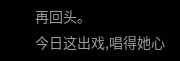再回头。
今日这出戏,唱得她心